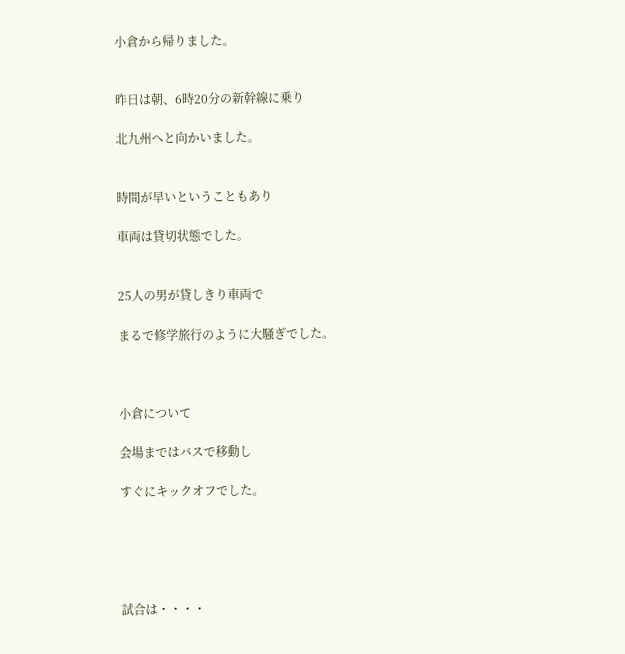小倉から帰りました。


昨日は朝、6時20分の新幹線に乗り

北九州へと向かいました。


時間が早いということもあり

車両は貸切状態でした。


25人の男が貸しきり車両で

まるで修学旅行のように大騒ぎでした。



小倉について

会場まではバスで移動し

すぐにキックオフでした。





試合は・・・・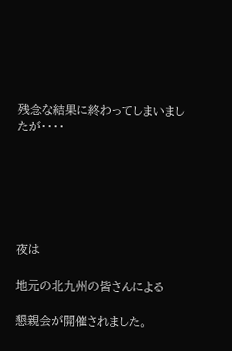残念な結果に終わってしまいましたが・・・・






夜は

地元の北九州の皆さんによる

懇親会が開催されました。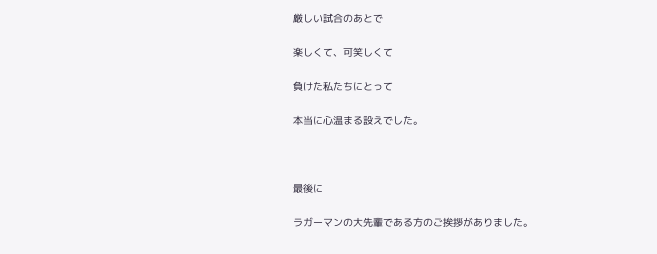厳しい試合のあとで

楽しくて、可笑しくて

負けた私たちにとって

本当に心温まる設えでした。



最後に

ラガーマンの大先輩である方のご挨拶がありました。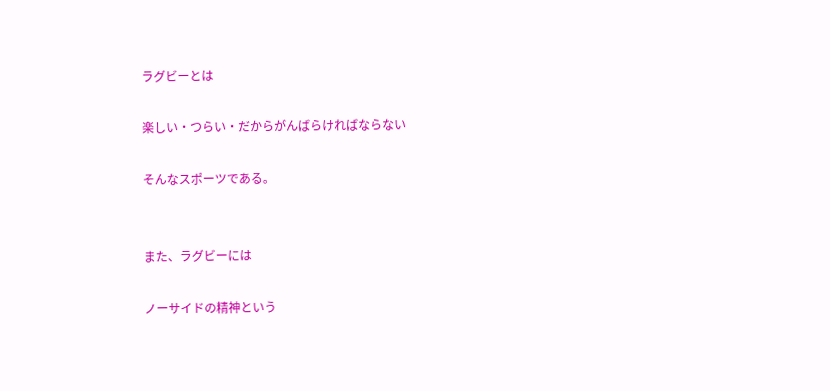ラグビーとは

楽しい・つらい・だからがんばらければならない

そんなスポーツである。


また、ラグビーには

ノーサイドの精神という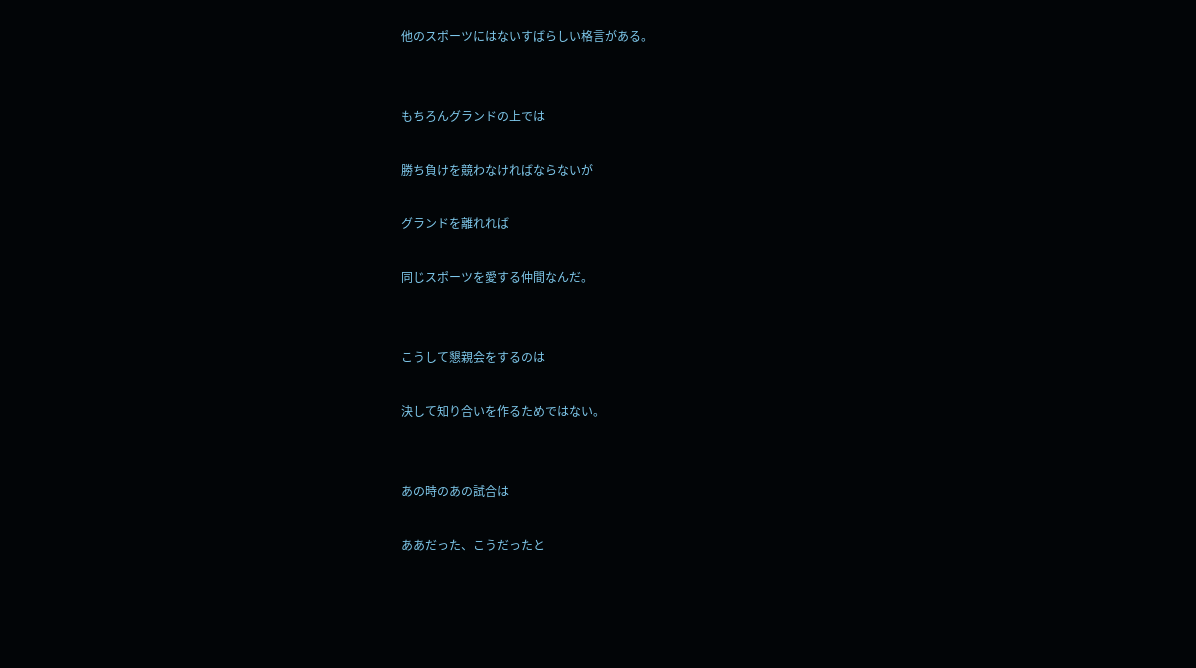他のスポーツにはないすばらしい格言がある。


もちろんグランドの上では

勝ち負けを競わなければならないが

グランドを離れれば

同じスポーツを愛する仲間なんだ。


こうして懇親会をするのは

決して知り合いを作るためではない。


あの時のあの試合は

ああだった、こうだったと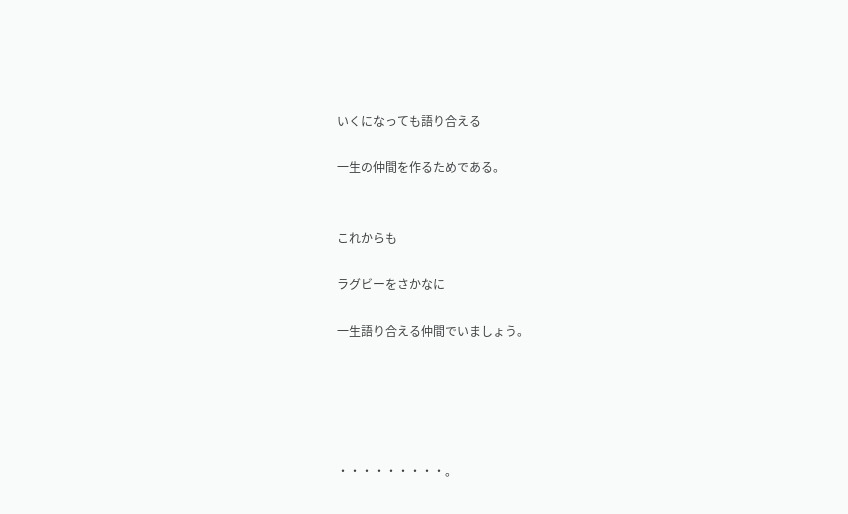いくになっても語り合える

一生の仲間を作るためである。


これからも

ラグビーをさかなに

一生語り合える仲間でいましょう。





・・・・・・・・・。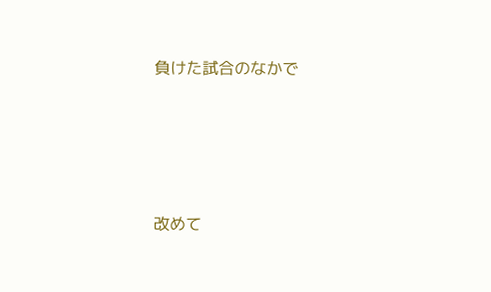負けた試合のなかで





改めて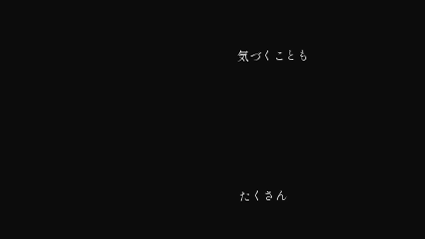気づくことも





たくさん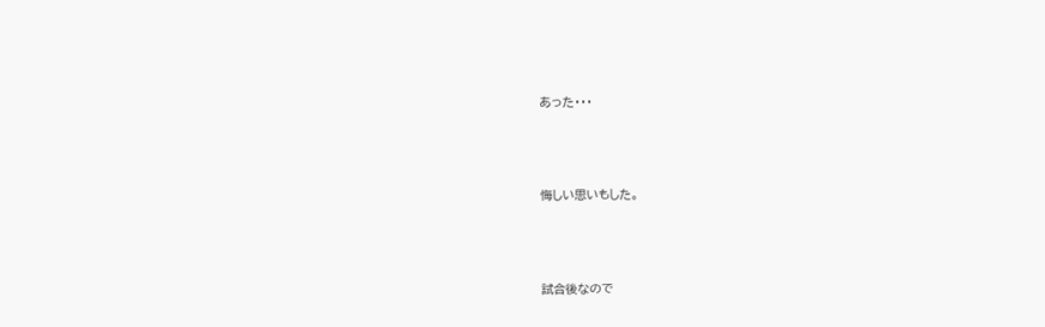あった・・・





悔しい思いもした。





試合後なので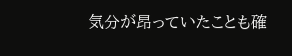気分が昂っていたことも確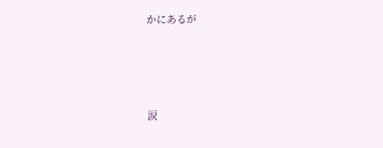かにあるが





涙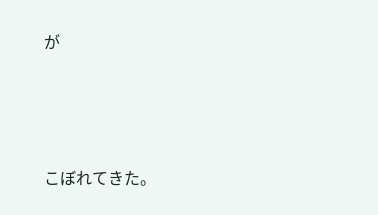が





こぼれてきた。